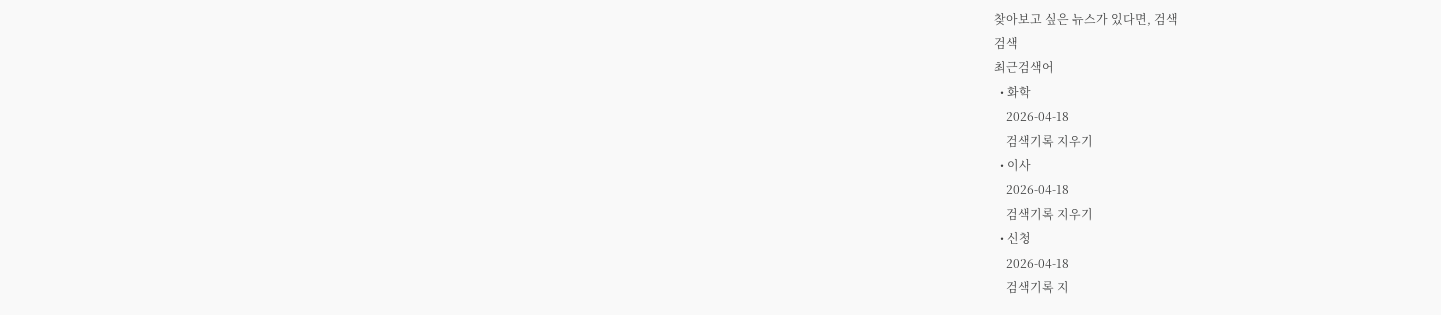찾아보고 싶은 뉴스가 있다면, 검색
검색
최근검색어
  • 화학
    2026-04-18
    검색기록 지우기
  • 이사
    2026-04-18
    검색기록 지우기
  • 신청
    2026-04-18
    검색기록 지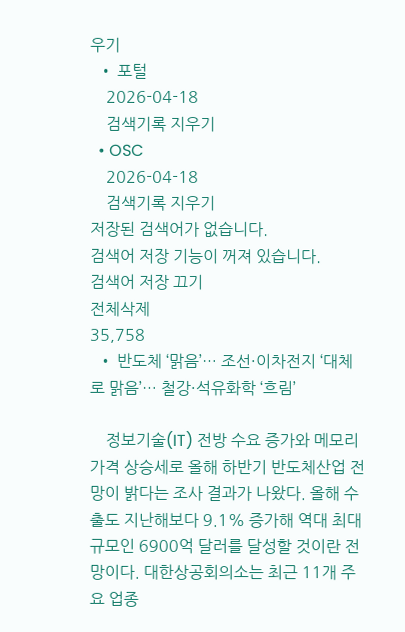우기
  • 포털
    2026-04-18
    검색기록 지우기
  • OSC
    2026-04-18
    검색기록 지우기
저장된 검색어가 없습니다.
검색어 저장 기능이 꺼져 있습니다.
검색어 저장 끄기
전체삭제
35,758
  • 반도체 ‘맑음’… 조선·이차전지 ‘대체로 맑음’… 철강·석유화학 ‘흐림’

    정보기술(IT) 전방 수요 증가와 메모리 가격 상승세로 올해 하반기 반도체산업 전망이 밝다는 조사 결과가 나왔다. 올해 수출도 지난해보다 9.1% 증가해 역대 최대 규모인 6900억 달러를 달성할 것이란 전망이다. 대한상공회의소는 최근 11개 주요 업종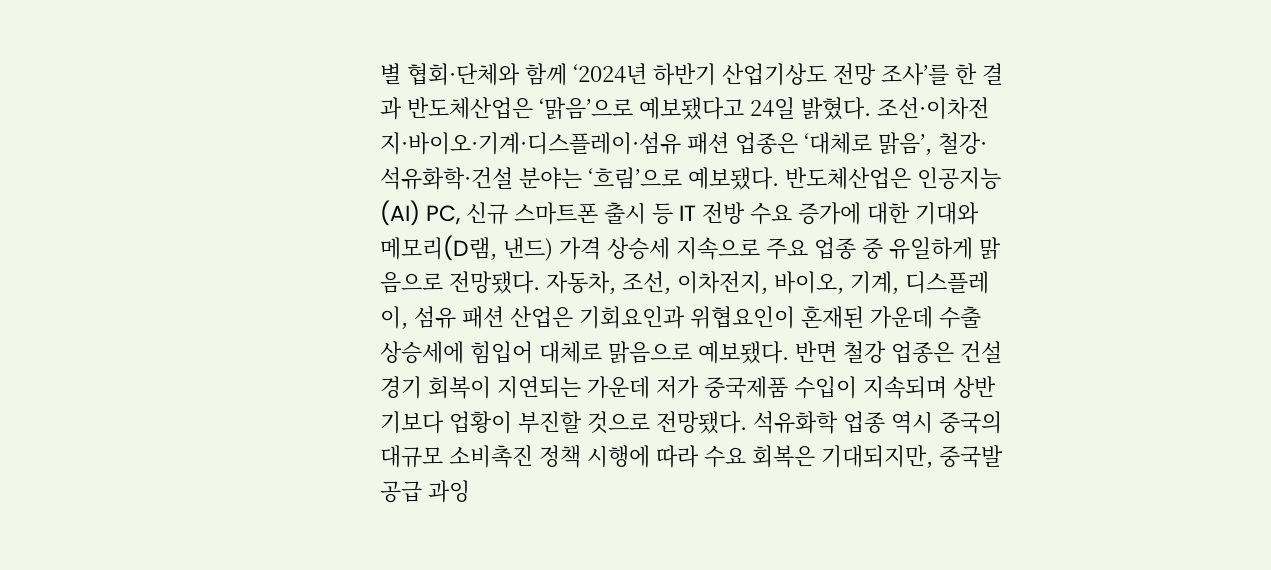별 협회·단체와 함께 ‘2024년 하반기 산업기상도 전망 조사’를 한 결과 반도체산업은 ‘맑음’으로 예보됐다고 24일 밝혔다. 조선·이차전지·바이오·기계·디스플레이·섬유 패션 업종은 ‘대체로 맑음’, 철강·석유화학·건설 분야는 ‘흐림’으로 예보됐다. 반도체산업은 인공지능(AI) PC, 신규 스마트폰 출시 등 IT 전방 수요 증가에 대한 기대와 메모리(D램, 낸드) 가격 상승세 지속으로 주요 업종 중 유일하게 맑음으로 전망됐다. 자동차, 조선, 이차전지, 바이오, 기계, 디스플레이, 섬유 패션 산업은 기회요인과 위협요인이 혼재된 가운데 수출 상승세에 힘입어 대체로 맑음으로 예보됐다. 반면 철강 업종은 건설경기 회복이 지연되는 가운데 저가 중국제품 수입이 지속되며 상반기보다 업황이 부진할 것으로 전망됐다. 석유화학 업종 역시 중국의 대규모 소비촉진 정책 시행에 따라 수요 회복은 기대되지만, 중국발 공급 과잉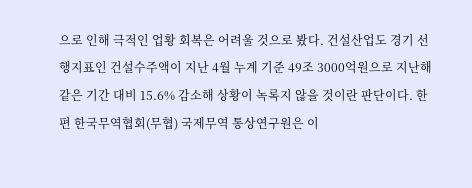으로 인해 극적인 업황 회복은 어려울 것으로 봤다. 건설산업도 경기 선행지표인 건설수주액이 지난 4월 누계 기준 49조 3000억원으로 지난해 같은 기간 대비 15.6% 감소해 상황이 녹록지 않을 것이란 판단이다. 한편 한국무역협회(무협) 국제무역 통상연구원은 이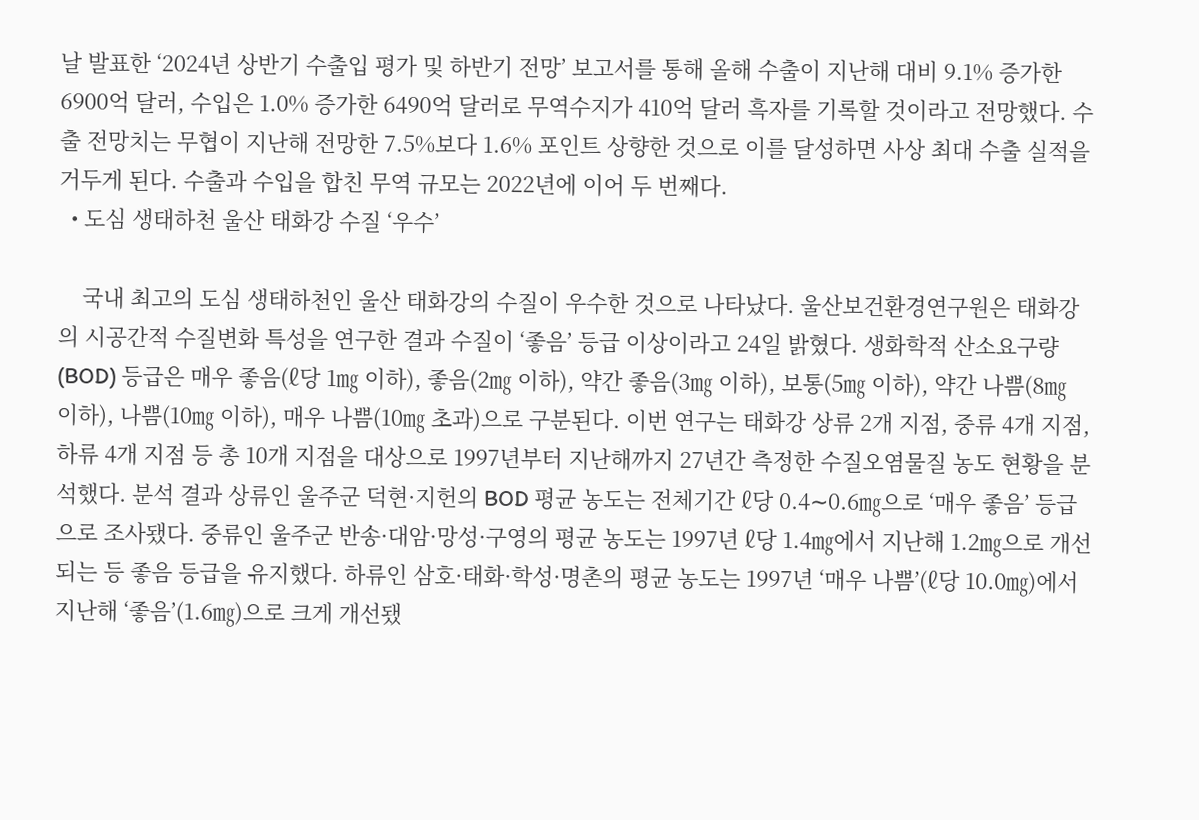날 발표한 ‘2024년 상반기 수출입 평가 및 하반기 전망’ 보고서를 통해 올해 수출이 지난해 대비 9.1% 증가한 6900억 달러, 수입은 1.0% 증가한 6490억 달러로 무역수지가 410억 달러 흑자를 기록할 것이라고 전망했다. 수출 전망치는 무협이 지난해 전망한 7.5%보다 1.6% 포인트 상향한 것으로 이를 달성하면 사상 최대 수출 실적을 거두게 된다. 수출과 수입을 합친 무역 규모는 2022년에 이어 두 번째다.
  • 도심 생태하천 울산 태화강 수질 ‘우수’

    국내 최고의 도심 생태하천인 울산 태화강의 수질이 우수한 것으로 나타났다. 울산보건환경연구원은 태화강의 시공간적 수질변화 특성을 연구한 결과 수질이 ‘좋음’ 등급 이상이라고 24일 밝혔다. 생화학적 산소요구량(BOD) 등급은 매우 좋음(ℓ당 1㎎ 이하), 좋음(2㎎ 이하), 약간 좋음(3㎎ 이하), 보통(5㎎ 이하), 약간 나쁨(8㎎ 이하), 나쁨(10㎎ 이하), 매우 나쁨(10㎎ 초과)으로 구분된다. 이번 연구는 태화강 상류 2개 지점, 중류 4개 지점, 하류 4개 지점 등 총 10개 지점을 대상으로 1997년부터 지난해까지 27년간 측정한 수질오염물질 농도 현황을 분석했다. 분석 결과 상류인 울주군 덕현·지헌의 BOD 평균 농도는 전체기간 ℓ당 0.4∼0.6㎎으로 ‘매우 좋음’ 등급으로 조사됐다. 중류인 울주군 반송·대암·망성·구영의 평균 농도는 1997년 ℓ당 1.4㎎에서 지난해 1.2㎎으로 개선되는 등 좋음 등급을 유지했다. 하류인 삼호·태화·학성·명촌의 평균 농도는 1997년 ‘매우 나쁨’(ℓ당 10.0㎎)에서 지난해 ‘좋음’(1.6㎎)으로 크게 개선됐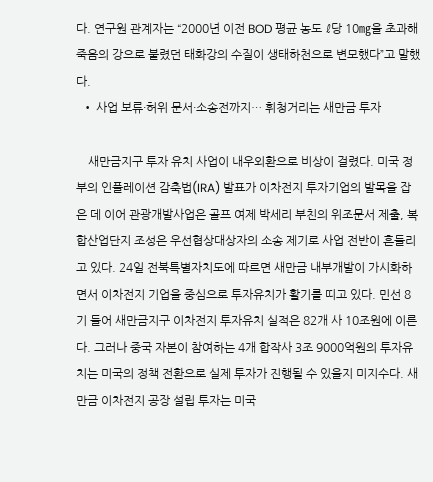다. 연구원 관계자는 “2000년 이전 BOD 평균 농도 ℓ당 10㎎을 초과해 죽음의 강으로 불렸던 태화강의 수질이 생태하천으로 변모했다”고 말했다.
  • 사업 보류·허위 문서·소송전까지… 휘청거리는 새만금 투자

    새만금지구 투자 유치 사업이 내우외환으로 비상이 걸렸다. 미국 정부의 인플레이션 감축법(IRA) 발표가 이차전지 투자기업의 발목을 잡은 데 이어 관광개발사업은 골프 여제 박세리 부친의 위조문서 제출, 복합산업단지 조성은 우선협상대상자의 소송 제기로 사업 전반이 흔들리고 있다. 24일 전북특별자치도에 따르면 새만금 내부개발이 가시화하면서 이차전지 기업을 중심으로 투자유치가 활기를 띠고 있다. 민선 8기 들어 새만금지구 이차전지 투자유치 실적은 82개 사 10조원에 이른다. 그러나 중국 자본이 참여하는 4개 합작사 3조 9000억원의 투자유치는 미국의 정책 전환으로 실제 투자가 진행될 수 있을지 미지수다. 새만금 이차전지 공장 설립 투자는 미국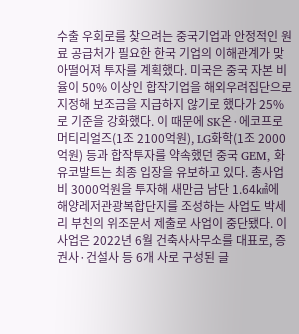수출 우회로를 찾으려는 중국기업과 안정적인 원료 공급처가 필요한 한국 기업의 이해관계가 맞아떨어져 투자를 계획했다. 미국은 중국 자본 비율이 50% 이상인 합작기업을 해외우려집단으로 지정해 보조금을 지급하지 않기로 했다가 25%로 기준을 강화했다. 이 때문에 SK온·에코프로머티리얼즈(1조 2100억원), LG화학(1조 2000억원) 등과 합작투자를 약속했던 중국 GEM, 화유코발트는 최종 입장을 유보하고 있다. 총사업비 3000억원을 투자해 새만금 남단 1.64㎢에 해양레저관광복합단지를 조성하는 사업도 박세리 부친의 위조문서 제출로 사업이 중단됐다. 이 사업은 2022년 6월 건축사사무소를 대표로, 증권사·건설사 등 6개 사로 구성된 글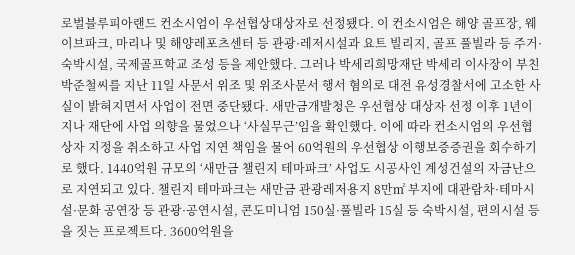로벌블루피아랜드 컨소시엄이 우선협상대상자로 선정됐다. 이 컨소시엄은 해양 골프장, 웨이브파크, 마리나 및 해양레포츠센터 등 관광·레저시설과 요트 빌리지, 골프 풀빌라 등 주거·숙박시설, 국제골프학교 조성 등을 제안했다. 그러나 박세리희망재단 박세리 이사장이 부친 박준철씨를 지난 11일 사문서 위조 및 위조사문서 행서 혐의로 대전 유성경찰서에 고소한 사실이 밝혀지면서 사업이 전면 중단됐다. 새만금개발청은 우선협상 대상자 선정 이후 1년이 지나 재단에 사업 의향을 물었으나 ‘사실무근’임을 확인했다. 이에 따라 컨소시엄의 우선협상자 지정을 취소하고 사업 지연 책임을 물어 60억원의 우선협상 이행보증증권을 회수하기로 했다. 1440억원 규모의 ‘새만금 챌린지 테마파크’ 사업도 시공사인 계성건설의 자금난으로 지연되고 있다. 챌린지 테마파크는 새만금 관광레저용지 8만㎡ 부지에 대관람차·테마시설·문화 공연장 등 관광·공연시설, 콘도미니엄 150실·풀빌라 15실 등 숙박시설, 편의시설 등을 짓는 프로젝트다. 3600억원을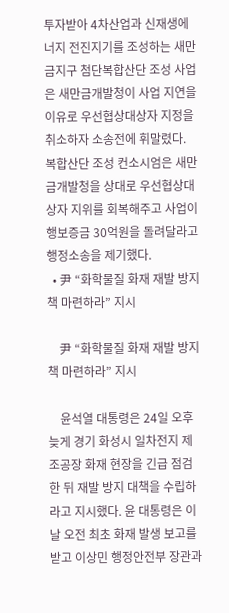투자받아 4차산업과 신재생에너지 전진지기를 조성하는 새만금지구 첨단복합산단 조성 사업은 새만금개발청이 사업 지연을 이유로 우선협상대상자 지정을 취소하자 소송전에 휘말렸다. 복합산단 조성 컨소시엄은 새만금개발청을 상대로 우선협상대상자 지위를 회복해주고 사업이행보증금 30억원을 돌려달라고 행정소송을 제기했다.
  • 尹 “화학물질 화재 재발 방지책 마련하라” 지시

    尹 “화학물질 화재 재발 방지책 마련하라” 지시

    윤석열 대통령은 24일 오후 늦게 경기 화성시 일차전지 제조공장 화재 현장을 긴급 점검한 뒤 재발 방지 대책을 수립하라고 지시했다. 윤 대통령은 이날 오전 최초 화재 발생 보고를 받고 이상민 행정안전부 장관과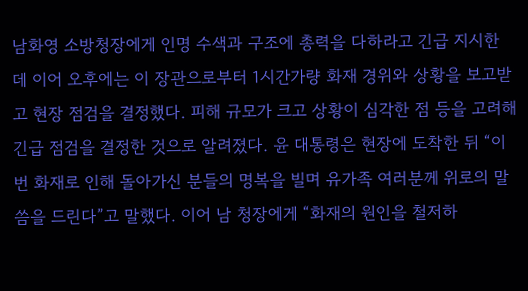남화영 소방청장에게 인명 수색과 구조에 총력을 다하라고 긴급 지시한 데 이어 오후에는 이 장관으로부터 1시간가량 화재 경위와 상황을 보고받고 현장 점검을 결정했다. 피해 규모가 크고 상황이 심각한 점 등을 고려해 긴급 점검을 결정한 것으로 알려졌다. 윤 대통령은 현장에 도착한 뒤 “이번 화재로 인해 돌아가신 분들의 명복을 빌며 유가족 여러분께 위로의 말씀을 드린다”고 말했다. 이어 남 청장에게 “화재의 원인을 철저하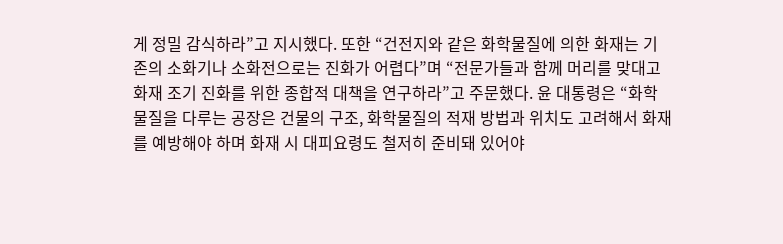게 정밀 감식하라”고 지시했다. 또한 “건전지와 같은 화학물질에 의한 화재는 기존의 소화기나 소화전으로는 진화가 어렵다”며 “전문가들과 함께 머리를 맞대고 화재 조기 진화를 위한 종합적 대책을 연구하라”고 주문했다. 윤 대통령은 “화학물질을 다루는 공장은 건물의 구조, 화학물질의 적재 방법과 위치도 고려해서 화재를 예방해야 하며 화재 시 대피요령도 철저히 준비돼 있어야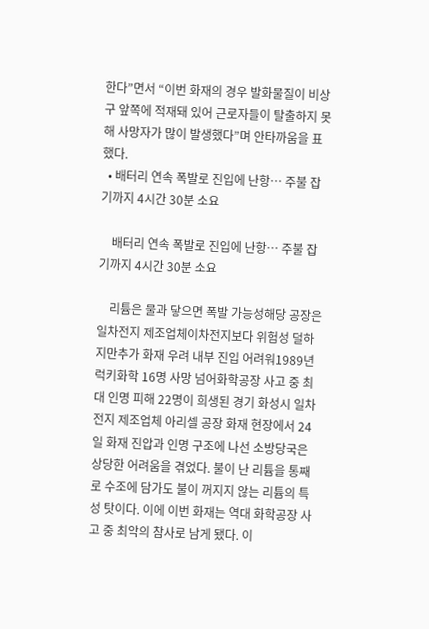한다”면서 “이번 화재의 경우 발화물질이 비상구 앞쪽에 적재돼 있어 근로자들이 탈출하지 못해 사망자가 많이 발생했다”며 안타까움을 표했다.
  • 배터리 연속 폭발로 진입에 난항… 주불 잡기까지 4시간 30분 소요

    배터리 연속 폭발로 진입에 난항… 주불 잡기까지 4시간 30분 소요

    리튬은 물과 닿으면 폭발 가능성해당 공장은 일차전지 제조업체이차전지보다 위험성 덜하지만추가 화재 우려 내부 진입 어려워1989년 럭키화학 16명 사망 넘어화학공장 사고 중 최대 인명 피해 22명이 희생된 경기 화성시 일차전지 제조업체 아리셀 공장 화재 현장에서 24일 화재 진압과 인명 구조에 나선 소방당국은 상당한 어려움을 겪었다. 불이 난 리튬을 통째로 수조에 담가도 불이 꺼지지 않는 리튬의 특성 탓이다. 이에 이번 화재는 역대 화학공장 사고 중 최악의 참사로 남게 됐다. 이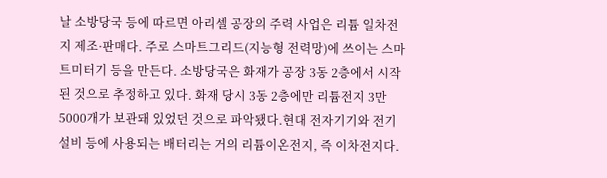날 소방당국 등에 따르면 아리셀 공장의 주력 사업은 리튬 일차전지 제조·판매다. 주로 스마트그리드(지능형 전력망)에 쓰이는 스마트미터기 등을 만든다. 소방당국은 화재가 공장 3동 2층에서 시작된 것으로 추정하고 있다. 화재 당시 3동 2층에만 리튬전지 3만 5000개가 보관돼 있었던 것으로 파악됐다.현대 전자기기와 전기설비 등에 사용되는 배터리는 거의 리튬이온전지, 즉 이차전지다.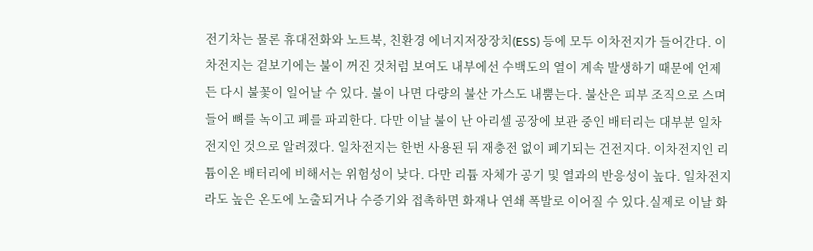전기차는 물론 휴대전화와 노트북, 친환경 에너지저장장치(ESS) 등에 모두 이차전지가 들어간다. 이차전지는 겉보기에는 불이 꺼진 것처럼 보여도 내부에선 수백도의 열이 계속 발생하기 때문에 언제든 다시 불꽃이 일어날 수 있다. 불이 나면 다량의 불산 가스도 내뿜는다. 불산은 피부 조직으로 스며들어 뼈를 녹이고 폐를 파괴한다. 다만 이날 불이 난 아리셀 공장에 보관 중인 배터리는 대부분 일차전지인 것으로 알려졌다. 일차전지는 한번 사용된 뒤 재충전 없이 폐기되는 건전지다. 이차전지인 리튬이온 배터리에 비해서는 위험성이 낮다. 다만 리튬 자체가 공기 및 열과의 반응성이 높다. 일차전지라도 높은 온도에 노출되거나 수증기와 접촉하면 화재나 연쇄 폭발로 이어질 수 있다.실제로 이날 화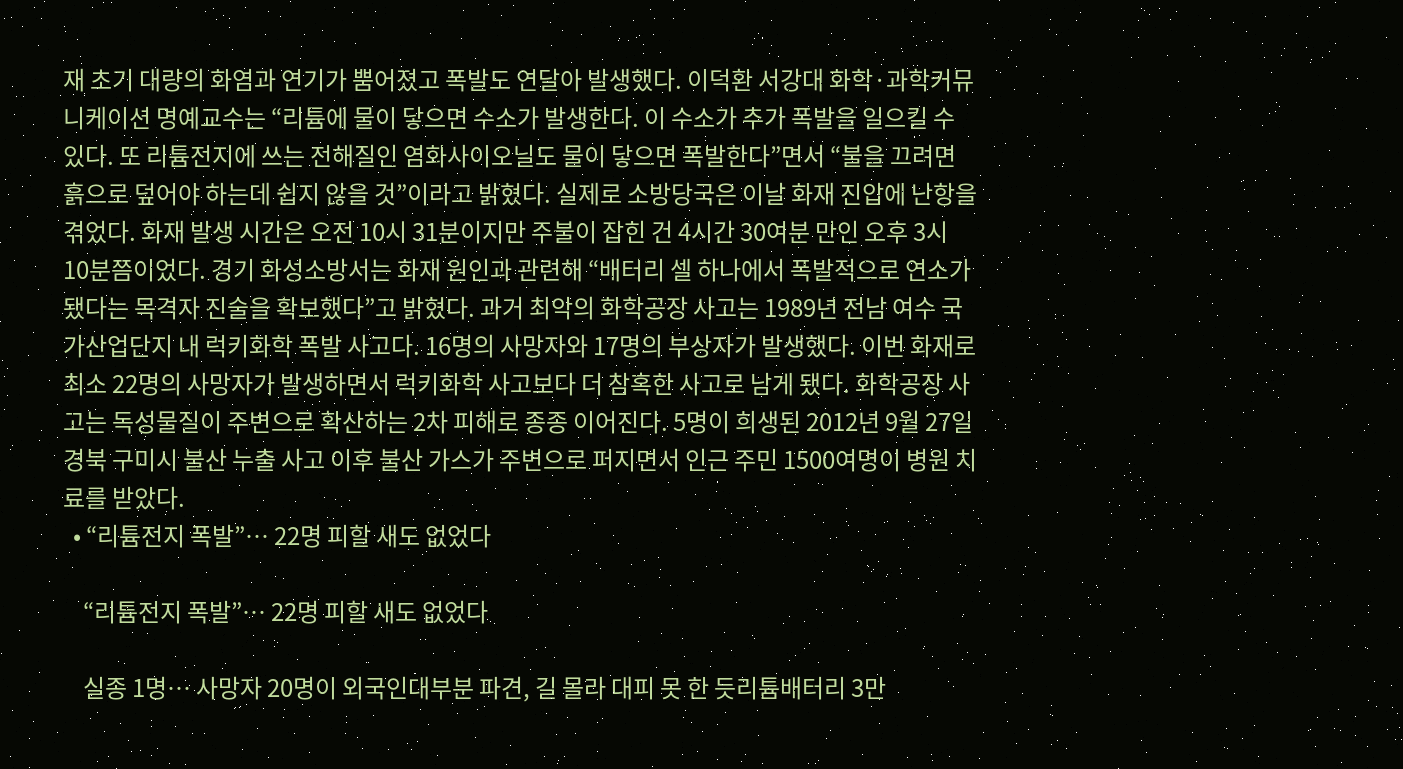재 초기 대량의 화염과 연기가 뿜어졌고 폭발도 연달아 발생했다. 이덕환 서강대 화학·과학커뮤니케이션 명예교수는 “리튬에 물이 닿으면 수소가 발생한다. 이 수소가 추가 폭발을 일으킬 수 있다. 또 리튬전지에 쓰는 전해질인 염화사이오닐도 물이 닿으면 폭발한다”면서 “불을 끄려면 흙으로 덮어야 하는데 쉽지 않을 것”이라고 밝혔다. 실제로 소방당국은 이날 화재 진압에 난항을 겪었다. 화재 발생 시간은 오전 10시 31분이지만 주불이 잡힌 건 4시간 30여분 만인 오후 3시 10분쯤이었다. 경기 화성소방서는 화재 원인과 관련해 “배터리 셀 하나에서 폭발적으로 연소가 됐다는 목격자 진술을 확보했다”고 밝혔다. 과거 최악의 화학공장 사고는 1989년 전남 여수 국가산업단지 내 럭키화학 폭발 사고다. 16명의 사망자와 17명의 부상자가 발생했다. 이번 화재로 최소 22명의 사망자가 발생하면서 럭키화학 사고보다 더 참혹한 사고로 남게 됐다. 화학공장 사고는 독성물질이 주변으로 확산하는 2차 피해로 종종 이어진다. 5명이 희생된 2012년 9월 27일 경북 구미시 불산 누출 사고 이후 불산 가스가 주변으로 퍼지면서 인근 주민 1500여명이 병원 치료를 받았다.
  • “리튬전지 폭발”… 22명 피할 새도 없었다

    “리튬전지 폭발”… 22명 피할 새도 없었다

    실종 1명… 사망자 20명이 외국인대부분 파견, 길 몰라 대피 못 한 듯리튬배터리 3만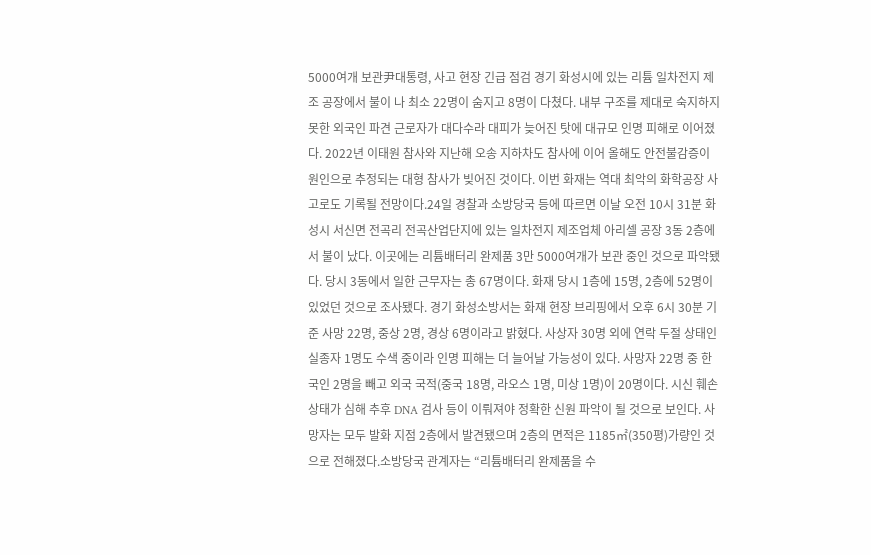5000여개 보관尹대통령, 사고 현장 긴급 점검 경기 화성시에 있는 리튬 일차전지 제조 공장에서 불이 나 최소 22명이 숨지고 8명이 다쳤다. 내부 구조를 제대로 숙지하지 못한 외국인 파견 근로자가 대다수라 대피가 늦어진 탓에 대규모 인명 피해로 이어졌다. 2022년 이태원 참사와 지난해 오송 지하차도 참사에 이어 올해도 안전불감증이 원인으로 추정되는 대형 참사가 빚어진 것이다. 이번 화재는 역대 최악의 화학공장 사고로도 기록될 전망이다.24일 경찰과 소방당국 등에 따르면 이날 오전 10시 31분 화성시 서신면 전곡리 전곡산업단지에 있는 일차전지 제조업체 아리셀 공장 3동 2층에서 불이 났다. 이곳에는 리튬배터리 완제품 3만 5000여개가 보관 중인 것으로 파악됐다. 당시 3동에서 일한 근무자는 총 67명이다. 화재 당시 1층에 15명, 2층에 52명이 있었던 것으로 조사됐다. 경기 화성소방서는 화재 현장 브리핑에서 오후 6시 30분 기준 사망 22명, 중상 2명, 경상 6명이라고 밝혔다. 사상자 30명 외에 연락 두절 상태인 실종자 1명도 수색 중이라 인명 피해는 더 늘어날 가능성이 있다. 사망자 22명 중 한국인 2명을 빼고 외국 국적(중국 18명, 라오스 1명, 미상 1명)이 20명이다. 시신 훼손 상태가 심해 추후 DNA 검사 등이 이뤄져야 정확한 신원 파악이 될 것으로 보인다. 사망자는 모두 발화 지점 2층에서 발견됐으며 2층의 면적은 1185㎡(350평)가량인 것으로 전해졌다.소방당국 관계자는 “리튬배터리 완제품을 수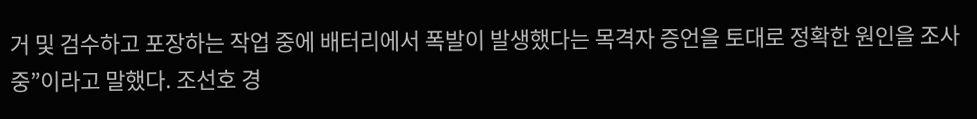거 및 검수하고 포장하는 작업 중에 배터리에서 폭발이 발생했다는 목격자 증언을 토대로 정확한 원인을 조사 중”이라고 말했다. 조선호 경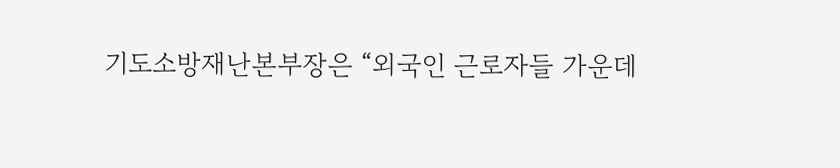기도소방재난본부장은 “외국인 근로자들 가운데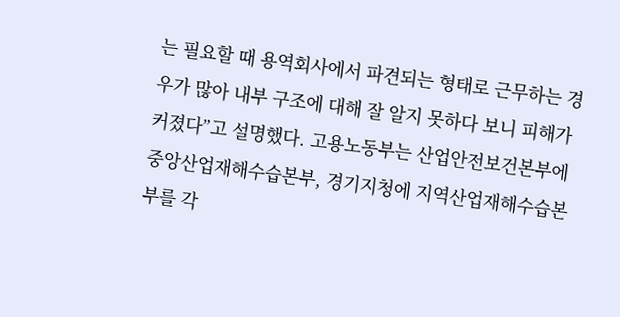는 필요할 때 용역회사에서 파견되는 형태로 근무하는 경우가 많아 내부 구조에 대해 잘 알지 못하다 보니 피해가 커졌다”고 설명했다. 고용노동부는 산업안전보건본부에 중앙산업재해수습본부, 경기지청에 지역산업재해수습본부를 각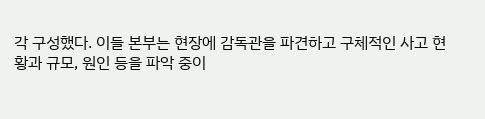각 구성했다. 이들 본부는 현장에 감독관을 파견하고 구체적인 사고 현황과 규모, 원인 등을 파악 중이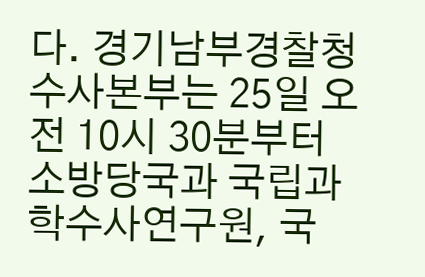다. 경기남부경찰청 수사본부는 25일 오전 10시 30분부터 소방당국과 국립과학수사연구원, 국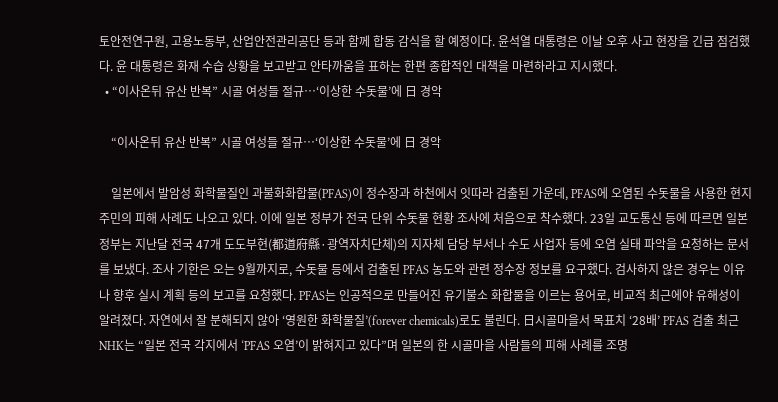토안전연구원, 고용노동부, 산업안전관리공단 등과 함께 합동 감식을 할 예정이다. 윤석열 대통령은 이날 오후 사고 현장을 긴급 점검했다. 윤 대통령은 화재 수습 상황을 보고받고 안타까움을 표하는 한편 종합적인 대책을 마련하라고 지시했다.
  • “이사온뒤 유산 반복” 시골 여성들 절규…‘이상한 수돗물’에 日 경악

    “이사온뒤 유산 반복” 시골 여성들 절규…‘이상한 수돗물’에 日 경악

    일본에서 발암성 화학물질인 과불화화합물(PFAS)이 정수장과 하천에서 잇따라 검출된 가운데, PFAS에 오염된 수돗물을 사용한 현지 주민의 피해 사례도 나오고 있다. 이에 일본 정부가 전국 단위 수돗물 현황 조사에 처음으로 착수했다. 23일 교도통신 등에 따르면 일본 정부는 지난달 전국 47개 도도부현(都道府縣·광역자치단체)의 지자체 담당 부서나 수도 사업자 등에 오염 실태 파악을 요청하는 문서를 보냈다. 조사 기한은 오는 9월까지로, 수돗물 등에서 검출된 PFAS 농도와 관련 정수장 정보를 요구했다. 검사하지 않은 경우는 이유나 향후 실시 계획 등의 보고를 요청했다. PFAS는 인공적으로 만들어진 유기불소 화합물을 이르는 용어로, 비교적 최근에야 유해성이 알려졌다. 자연에서 잘 분해되지 않아 ‘영원한 화학물질’(forever chemicals)로도 불린다. 日시골마을서 목표치 ‘28배’ PFAS 검출 최근 NHK는 “일본 전국 각지에서 ‘PFAS 오염’이 밝혀지고 있다”며 일본의 한 시골마을 사람들의 피해 사례를 조명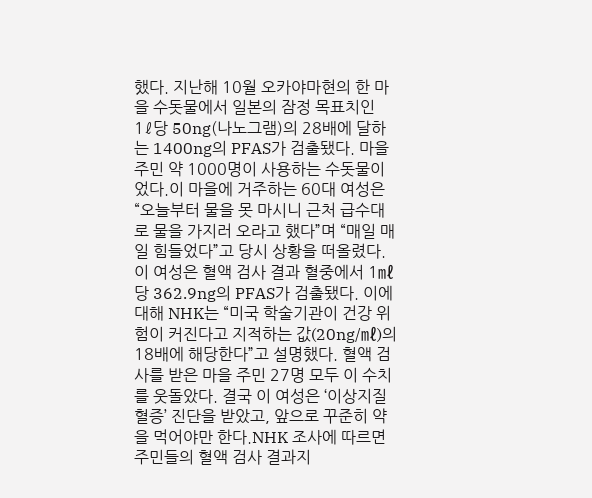했다. 지난해 10월 오카야마현의 한 마을 수돗물에서 일본의 잠정 목표치인 1ℓ당 50ng(나노그램)의 28배에 달하는 1400ng의 PFAS가 검출됐다. 마을 주민 약 1000명이 사용하는 수돗물이었다.이 마을에 거주하는 60대 여성은 “오늘부터 물을 못 마시니 근처 급수대로 물을 가지러 오라고 했다”며 “매일 매일 힘들었다”고 당시 상황을 떠올렸다. 이 여성은 혈액 검사 결과 혈중에서 1㎖당 362.9ng의 PFAS가 검출됐다. 이에 대해 NHK는 “미국 학술기관이 건강 위험이 커진다고 지적하는 값(20ng/㎖)의 18배에 해당한다”고 설명했다. 혈액 검사를 받은 마을 주민 27명 모두 이 수치를 웃돌았다. 결국 이 여성은 ‘이상지질혈증’ 진단을 받았고, 앞으로 꾸준히 약을 먹어야만 한다.NHK 조사에 따르면 주민들의 혈액 검사 결과지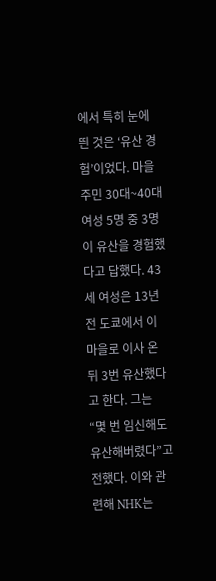에서 특히 눈에 띈 것은 ‘유산 경험’이었다. 마을 주민 30대~40대 여성 5명 중 3명이 유산을 경험했다고 답했다. 43세 여성은 13년 전 도쿄에서 이 마을로 이사 온 뒤 3번 유산했다고 한다. 그는 “몇 번 임신해도 유산해버렸다”고 전했다. 이와 관련해 NHK는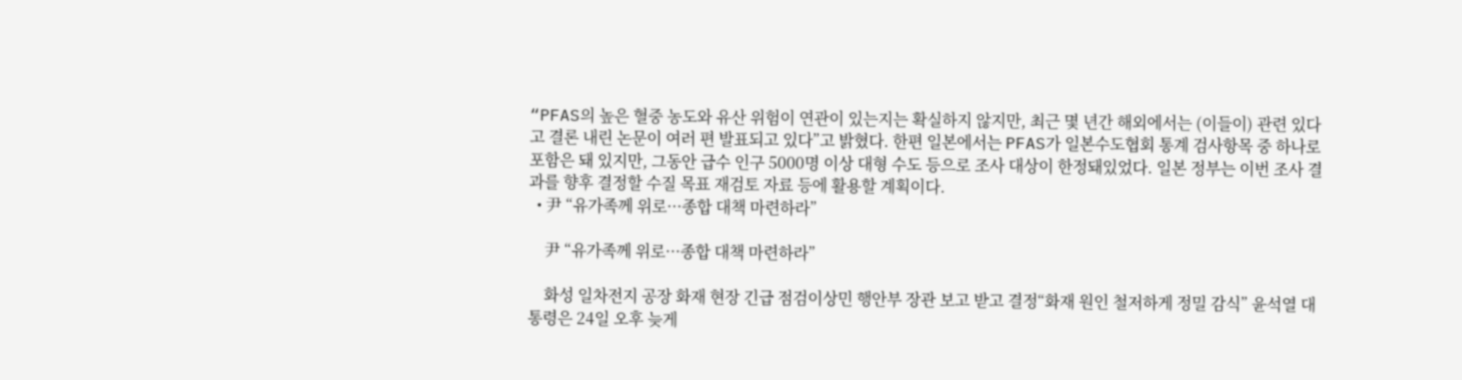“PFAS의 높은 혈중 농도와 유산 위험이 연관이 있는지는 확실하지 않지만, 최근 몇 년간 해외에서는 (이들이) 관련 있다고 결론 내린 논문이 여러 편 발표되고 있다”고 밝혔다. 한편 일본에서는 PFAS가 일본수도협회 통계 검사항목 중 하나로 포함은 돼 있지만, 그동안 급수 인구 5000명 이상 대형 수도 등으로 조사 대상이 한정돼있었다. 일본 정부는 이번 조사 결과를 향후 결정할 수질 목표 재검토 자료 등에 활용할 계획이다.
  • 尹 “유가족께 위로···종합 대책 마련하라”

    尹 “유가족께 위로···종합 대책 마련하라”

    화성 일차전지 공장 화재 현장 긴급 점검이상민 행안부 장관 보고 받고 결정“화재 원인 철저하게 정밀 감식” 윤석열 대통령은 24일 오후 늦게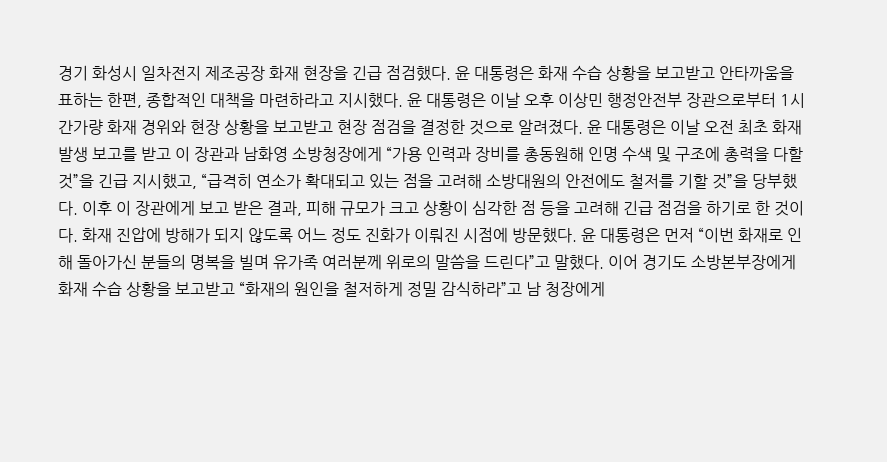경기 화성시 일차전지 제조공장 화재 현장을 긴급 점검했다. 윤 대통령은 화재 수습 상황을 보고받고 안타까움을 표하는 한편, 종합적인 대책을 마련하라고 지시했다. 윤 대통령은 이날 오후 이상민 행정안전부 장관으로부터 1시간가량 화재 경위와 현장 상황을 보고받고 현장 점검을 결정한 것으로 알려졌다. 윤 대통령은 이날 오전 최초 화재 발생 보고를 받고 이 장관과 남화영 소방청장에게 “가용 인력과 장비를 총동원해 인명 수색 및 구조에 총력을 다할 것”을 긴급 지시했고, “급격히 연소가 확대되고 있는 점을 고려해 소방대원의 안전에도 철저를 기할 것”을 당부했다. 이후 이 장관에게 보고 받은 결과, 피해 규모가 크고 상황이 심각한 점 등을 고려해 긴급 점검을 하기로 한 것이다. 화재 진압에 방해가 되지 않도록 어느 정도 진화가 이뤄진 시점에 방문했다. 윤 대통령은 먼저 “이번 화재로 인해 돌아가신 분들의 명복을 빌며 유가족 여러분께 위로의 말씀을 드린다”고 말했다. 이어 경기도 소방본부장에게 화재 수습 상황을 보고받고 “화재의 원인을 철저하게 정밀 감식하라”고 남 청장에게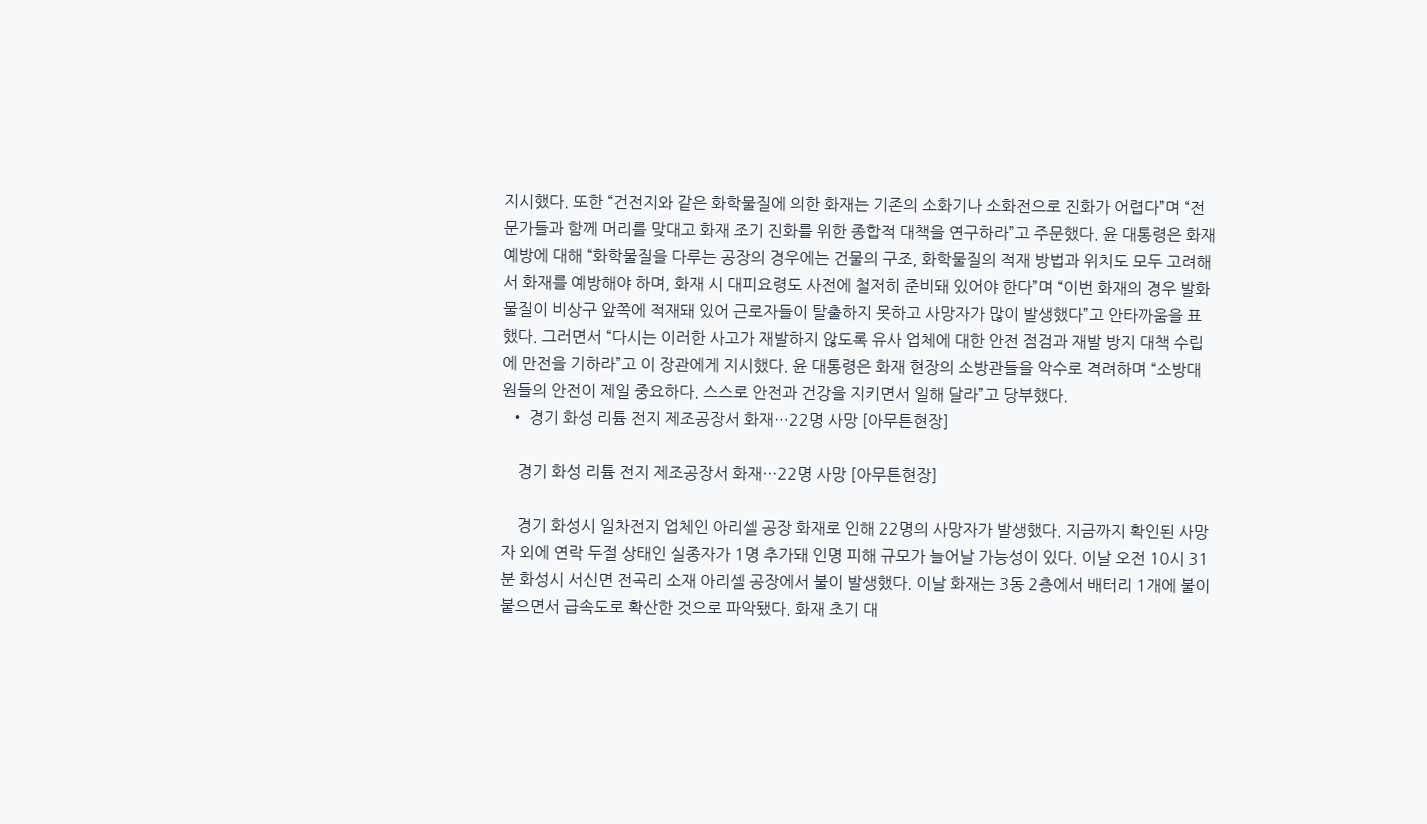지시했다. 또한 “건전지와 같은 화학물질에 의한 화재는 기존의 소화기나 소화전으로 진화가 어렵다”며 “전문가들과 함께 머리를 맞대고 화재 조기 진화를 위한 종합적 대책을 연구하라”고 주문했다. 윤 대통령은 화재 예방에 대해 “화학물질을 다루는 공장의 경우에는 건물의 구조, 화학물질의 적재 방법과 위치도 모두 고려해서 화재를 예방해야 하며, 화재 시 대피요령도 사전에 철저히 준비돼 있어야 한다”며 “이번 화재의 경우 발화 물질이 비상구 앞쪽에 적재돼 있어 근로자들이 탈출하지 못하고 사망자가 많이 발생했다”고 안타까움을 표했다. 그러면서 “다시는 이러한 사고가 재발하지 않도록 유사 업체에 대한 안전 점검과 재발 방지 대책 수립에 만전을 기하라”고 이 장관에게 지시했다. 윤 대통령은 화재 현장의 소방관들을 악수로 격려하며 “소방대원들의 안전이 제일 중요하다. 스스로 안전과 건강을 지키면서 일해 달라”고 당부했다.
  • 경기 화성 리튬 전지 제조공장서 화재…22명 사망 [아무튼현장]

    경기 화성 리튬 전지 제조공장서 화재…22명 사망 [아무튼현장]

    경기 화성시 일차전지 업체인 아리셀 공장 화재로 인해 22명의 사망자가 발생했다. 지금까지 확인된 사망자 외에 연락 두절 상태인 실종자가 1명 추가돼 인명 피해 규모가 늘어날 가능성이 있다. 이날 오전 10시 31분 화성시 서신면 전곡리 소재 아리셀 공장에서 불이 발생했다. 이날 화재는 3동 2층에서 배터리 1개에 불이 붙으면서 급속도로 확산한 것으로 파악됐다. 화재 초기 대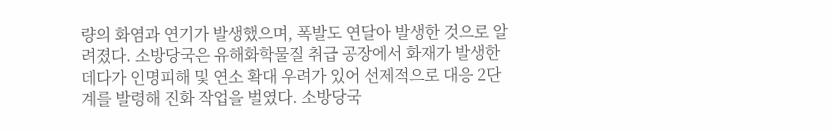량의 화염과 연기가 발생했으며, 폭발도 연달아 발생한 것으로 알려졌다. 소방당국은 유해화학물질 취급 공장에서 화재가 발생한 데다가 인명피해 및 연소 확대 우려가 있어 선제적으로 대응 2단계를 발령해 진화 작업을 벌였다. 소방당국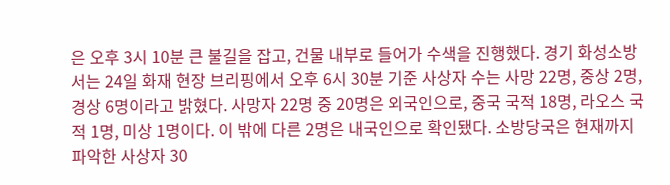은 오후 3시 10분 큰 불길을 잡고, 건물 내부로 들어가 수색을 진행했다. 경기 화성소방서는 24일 화재 현장 브리핑에서 오후 6시 30분 기준 사상자 수는 사망 22명, 중상 2명, 경상 6명이라고 밝혔다. 사망자 22명 중 20명은 외국인으로, 중국 국적 18명, 라오스 국적 1명, 미상 1명이다. 이 밖에 다른 2명은 내국인으로 확인됐다. 소방당국은 현재까지 파악한 사상자 30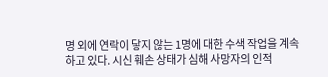명 외에 연락이 닿지 않는 1명에 대한 수색 작업을 계속하고 있다. 시신 훼손 상태가 심해 사망자의 인적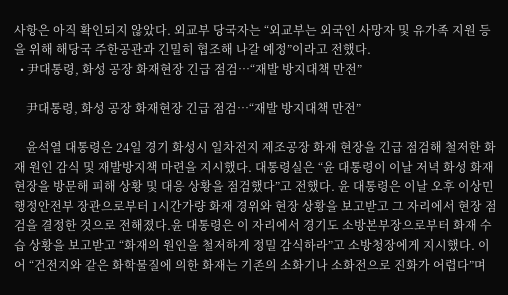사항은 아직 확인되지 않았다. 외교부 당국자는 “외교부는 외국인 사망자 및 유가족 지원 등을 위해 해당국 주한공관과 긴밀히 협조해 나갈 예정”이라고 전했다.
  • 尹대통령, 화성 공장 화재현장 긴급 점검…“재발 방지대책 만전”

    尹대통령, 화성 공장 화재현장 긴급 점검…“재발 방지대책 만전”

    윤석열 대통령은 24일 경기 화성시 일차전지 제조공장 화재 현장을 긴급 점검해 철저한 화재 원인 감식 및 재발방지책 마련을 지시했다. 대통령실은 “윤 대통령이 이날 저녁 화성 화재 현장을 방문해 피해 상황 및 대응 상황을 점검했다”고 전했다. 윤 대통령은 이날 오후 이상민 행정안전부 장관으로부터 1시간가량 화재 경위와 현장 상황을 보고받고 그 자리에서 현장 점검을 결정한 것으로 전해졌다.윤 대통령은 이 자리에서 경기도 소방본부장으로부터 화재 수습 상황을 보고받고 “화재의 원인을 철저하게 정밀 감식하라”고 소방청장에게 지시했다. 이어 “건전지와 같은 화학물질에 의한 화재는 기존의 소화기나 소화전으로 진화가 어렵다”며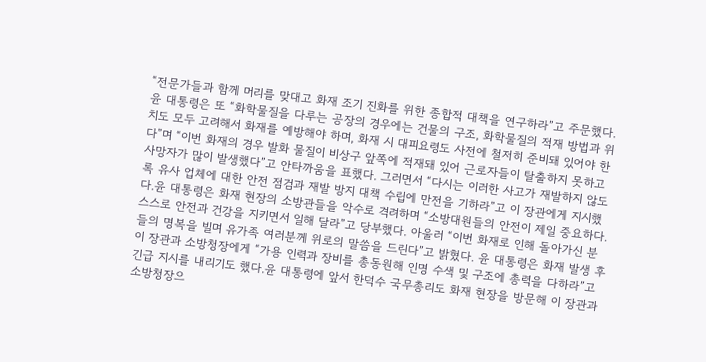“전문가들과 함께 머리를 맞대고 화재 조기 진화를 위한 종합적 대책을 연구하라”고 주문했다. 윤 대통령은 또 “화학물질을 다루는 공장의 경우에는 건물의 구조, 화학물질의 적재 방법과 위치도 모두 고려해서 화재를 예방해야 하며, 화재 시 대피요령도 사전에 철저히 준비돼 있어야 한다”며 “이번 화재의 경우 발화 물질이 비상구 앞쪽에 적재돼 있어 근로자들이 탈출하지 못하고 사망자가 많이 발생했다”고 안타까움을 표했다. 그러면서 “다시는 이러한 사고가 재발하지 않도록 유사 업체에 대한 안전 점검과 재발 방지 대책 수립에 만전을 기하라”고 이 장관에게 지시했다.윤 대통령은 화재 현장의 소방관들을 악수로 격려하며 “소방대원들의 안전이 제일 중요하다. 스스로 안전과 건강을 지키면서 일해 달라”고 당부했다. 아울러 “이번 화재로 인해 돌아가신 분들의 명복을 빌며 유가족 여러분께 위로의 말씀을 드린다”고 밝혔다. 윤 대통령은 화재 발생 후 이 장관과 소방청장에게 “가용 인력과 장비를 총동원해 인명 수색 및 구조에 총력을 다하라”고 긴급 지시를 내리기도 했다.윤 대통령에 앞서 한덕수 국무총리도 화재 현장을 방문해 이 장관과 소방청장으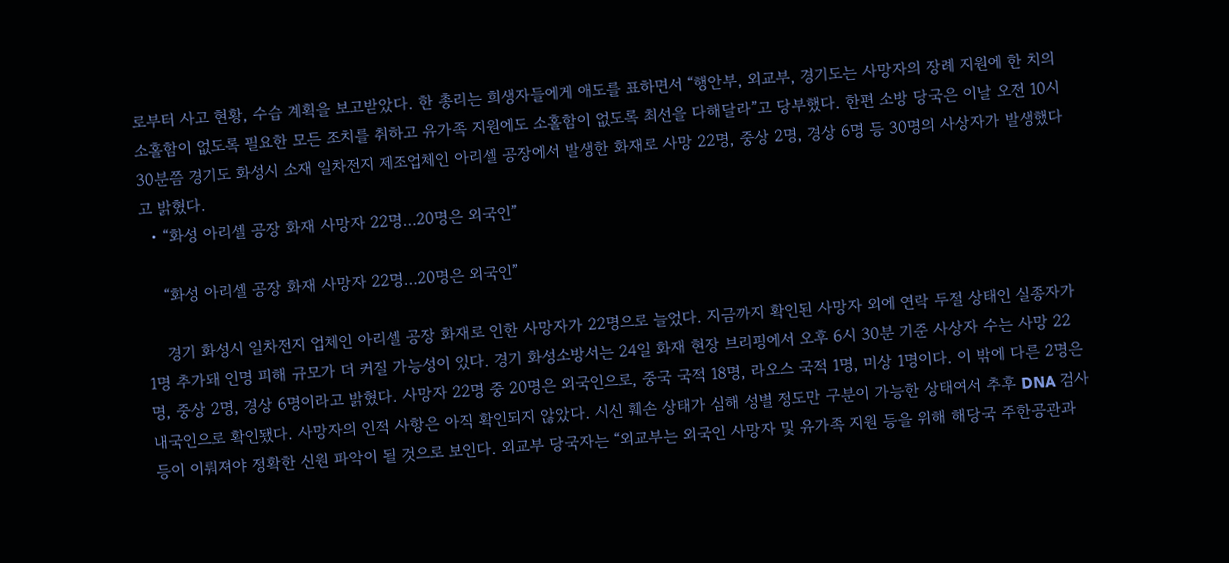로부터 사고 현황, 수습 계획을 보고받았다. 한 총리는 희생자들에게 애도를 표하면서 “행안부, 외교부, 경기도는 사망자의 장례 지원에 한 치의 소홀함이 없도록 필요한 모든 조치를 취하고 유가족 지원에도 소홀함이 없도록 최선을 다해달라”고 당부했다. 한편 소방 당국은 이날 오전 10시 30분쯤 경기도 화성시 소재 일차전지 제조업체인 아리셀 공장에서 발생한 화재로 사망 22명, 중상 2명, 경상 6명 등 30명의 사상자가 발생했다고 밝혔다.
  • “화성 아리셀 공장 화재 사망자 22명…20명은 외국인”

    “화성 아리셀 공장 화재 사망자 22명…20명은 외국인”

    경기 화성시 일차전지 업체인 아리셀 공장 화재로 인한 사망자가 22명으로 늘었다. 지금까지 확인된 사망자 외에 연락 두절 상태인 실종자가 1명 추가돼 인명 피해 규모가 더 커질 가능성이 있다. 경기 화성소방서는 24일 화재 현장 브리핑에서 오후 6시 30분 기준 사상자 수는 사망 22명, 중상 2명, 경상 6명이라고 밝혔다. 사망자 22명 중 20명은 외국인으로, 중국 국적 18명, 라오스 국적 1명, 미상 1명이다. 이 밖에 다른 2명은 내국인으로 확인됐다. 사망자의 인적 사항은 아직 확인되지 않았다. 시신 훼손 상태가 심해 성별 정도만 구분이 가능한 상태여서 추후 DNA 검사 등이 이뤄져야 정확한 신원 파악이 될 것으로 보인다. 외교부 당국자는 “외교부는 외국인 사망자 및 유가족 지원 등을 위해 해당국 주한공관과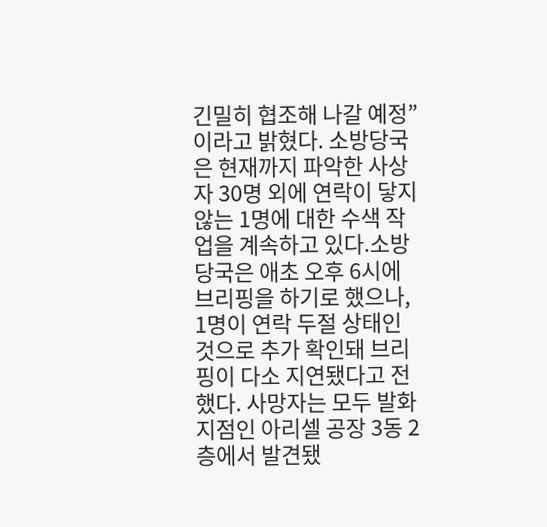긴밀히 협조해 나갈 예정”이라고 밝혔다. 소방당국은 현재까지 파악한 사상자 30명 외에 연락이 닿지 않는 1명에 대한 수색 작업을 계속하고 있다.소방당국은 애초 오후 6시에 브리핑을 하기로 했으나, 1명이 연락 두절 상태인 것으로 추가 확인돼 브리핑이 다소 지연됐다고 전했다. 사망자는 모두 발화지점인 아리셀 공장 3동 2층에서 발견됐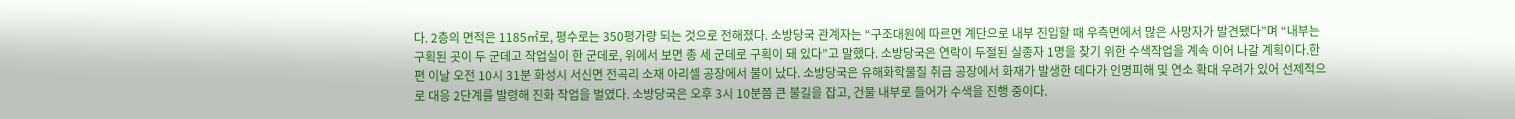다. 2층의 면적은 1185㎡로, 평수로는 350평가량 되는 것으로 전해졌다. 소방당국 관계자는 “구조대원에 따르면 계단으로 내부 진입할 때 우측면에서 많은 사망자가 발견됐다”며 “내부는 구획된 곳이 두 군데고 작업실이 한 군데로, 위에서 보면 총 세 군데로 구획이 돼 있다”고 말했다. 소방당국은 연락이 두절된 실종자 1명을 찾기 위한 수색작업을 계속 이어 나갈 계획이다.한편 이날 오전 10시 31분 화성시 서신면 전곡리 소재 아리셀 공장에서 불이 났다. 소방당국은 유해화학물질 취급 공장에서 화재가 발생한 데다가 인명피해 및 연소 확대 우려가 있어 선제적으로 대응 2단계를 발령해 진화 작업을 벌였다. 소방당국은 오후 3시 10분쯤 큰 불길을 잡고, 건물 내부로 들어가 수색을 진행 중이다.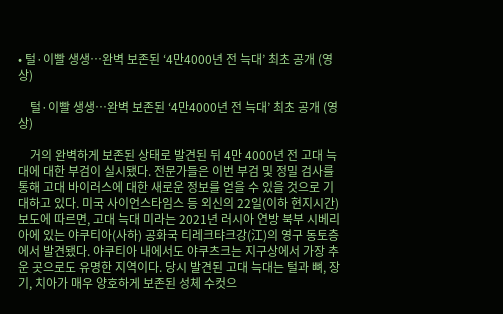• 털·이빨 생생…완벽 보존된 ‘4만4000년 전 늑대’ 최초 공개 (영상)

    털·이빨 생생…완벽 보존된 ‘4만4000년 전 늑대’ 최초 공개 (영상)

    거의 완벽하게 보존된 상태로 발견된 뒤 4만 4000년 전 고대 늑대에 대한 부검이 실시됐다. 전문가들은 이번 부검 및 정밀 검사를 통해 고대 바이러스에 대한 새로운 정보를 얻을 수 있을 것으로 기대하고 있다. 미국 사이언스타임스 등 외신의 22일(이하 현지시간) 보도에 따르면, 고대 늑대 미라는 2021년 러시아 연방 북부 시베리아에 있는 야쿠티아(사하) 공화국 티레크탸크강(江)의 영구 동토층에서 발견됐다. 야쿠티아 내에서도 야쿠츠크는 지구상에서 가장 추운 곳으로도 유명한 지역이다. 당시 발견된 고대 늑대는 털과 뼈, 장기, 치아가 매우 양호하게 보존된 성체 수컷으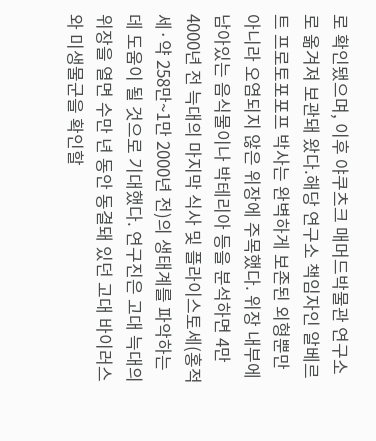로 확인됐으며, 이후 야쿠츠크 매머드박물관 연구소로 옮겨져 보관돼 왔다.해당 연구소 책임자인 알베르트 프로토포포프 박사는 완벽하게 보존된 외형뿐만 아니라 오염되지 않은 위장에 주목했다. 위장 내부에 남아있는 음식물이나 박테리아 등을 분석하면 4만 4000년 전 늑대의 마지막 식사 및 플라이스토세(홍적세·약 258만~1만 2000년 전)의 생태계를 파악하는 데 도움이 될 것으로 기대했다. 연구진은 고대 늑대의 위장을 열면 수만 년 동안 동결돼 있던 고대 바이러스와 미생물군을 확인할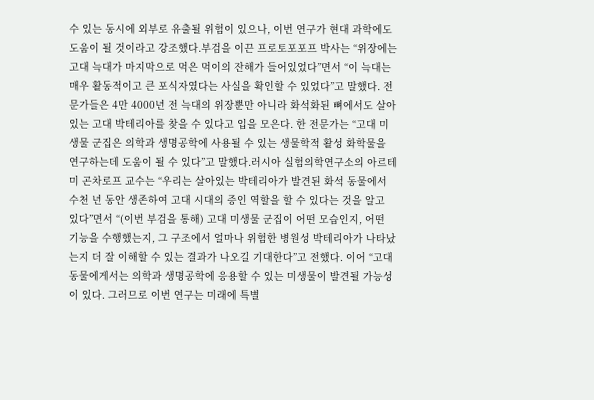수 있는 동시에 외부로 유출될 위험이 있으나, 이번 연구가 현대 과학에도 도움이 될 것이라고 강조했다.부검을 이끈 프로토포포프 박사는 “위장에는 고대 늑대가 마지막으로 먹은 먹이의 잔해가 들어있었다”면서 “이 늑대는 매우 활동적이고 큰 포식자였다는 사실을 확인할 수 있었다”고 말했다. 전문가들은 4만 4000년 전 늑대의 위장뿐만 아니라 화석화된 뼈에서도 살아있는 고대 박테리아를 찾을 수 있다고 입을 모은다. 한 전문가는 “고대 미생물 군집은 의학과 생명공학에 사용될 수 있는 생물학적 활성 화학물을 연구하는데 도움이 될 수 있다”고 말했다.러시아 실험의학연구소의 아르테미 곤차로프 교수는 “우리는 살아있는 박테리아가 발견된 화석 동물에서 수천 년 동안 생존하여 고대 시대의 증인 역할을 할 수 있다는 것을 알고 있다”면서 “(이번 부검을 통해) 고대 미생물 군집이 어떤 모습인지, 어떤 기능을 수행했는지, 그 구조에서 얼마나 위험한 병원성 박테리아가 나타났는지 더 잘 이해할 수 있는 결과가 나오길 기대한다”고 전했다. 이어 “고대 동물에게서는 의학과 생명공학에 응용할 수 있는 미생물이 발견될 가능성이 있다. 그러므로 이번 연구는 미래에 특별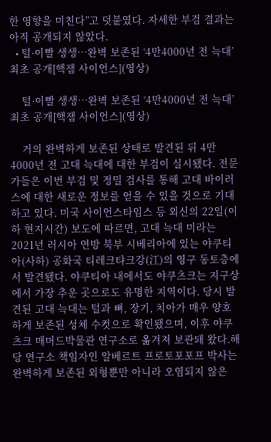한 영향을 미친다”고 덧붙였다. 자세한 부검 결과는 아직 공개되지 않았다.
  • 털·이빨 생생…완벽 보존된 ‘4만4000년 전 늑대’ 최초 공개[핵잼 사이언스](영상)

    털·이빨 생생…완벽 보존된 ‘4만4000년 전 늑대’ 최초 공개[핵잼 사이언스](영상)

    거의 완벽하게 보존된 상태로 발견된 뒤 4만 4000년 전 고대 늑대에 대한 부검이 실시됐다. 전문가들은 이번 부검 및 정밀 검사를 통해 고대 바이러스에 대한 새로운 정보를 얻을 수 있을 것으로 기대하고 있다. 미국 사이언스타임스 등 외신의 22일(이하 현지시간) 보도에 따르면, 고대 늑대 미라는 2021년 러시아 연방 북부 시베리아에 있는 야쿠티아(사하) 공화국 티레크탸크강(江)의 영구 동토층에서 발견됐다. 야쿠티아 내에서도 야쿠츠크는 지구상에서 가장 추운 곳으로도 유명한 지역이다. 당시 발견된 고대 늑대는 털과 뼈, 장기, 치아가 매우 양호하게 보존된 성체 수컷으로 확인됐으며, 이후 야쿠츠크 매머드박물관 연구소로 옮겨져 보관돼 왔다.해당 연구소 책임자인 알베르트 프로토포포프 박사는 완벽하게 보존된 외형뿐만 아니라 오염되지 않은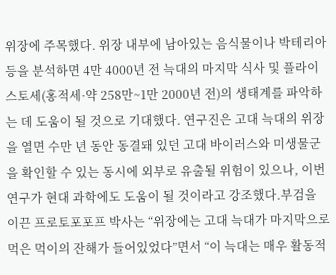위장에 주목했다. 위장 내부에 남아있는 음식물이나 박테리아 등을 분석하면 4만 4000년 전 늑대의 마지막 식사 및 플라이스토세(홍적세·약 258만~1만 2000년 전)의 생태계를 파악하는 데 도움이 될 것으로 기대했다. 연구진은 고대 늑대의 위장을 열면 수만 년 동안 동결돼 있던 고대 바이러스와 미생물군을 확인할 수 있는 동시에 외부로 유출될 위험이 있으나, 이번 연구가 현대 과학에도 도움이 될 것이라고 강조했다.부검을 이끈 프로토포포프 박사는 “위장에는 고대 늑대가 마지막으로 먹은 먹이의 잔해가 들어있었다”면서 “이 늑대는 매우 활동적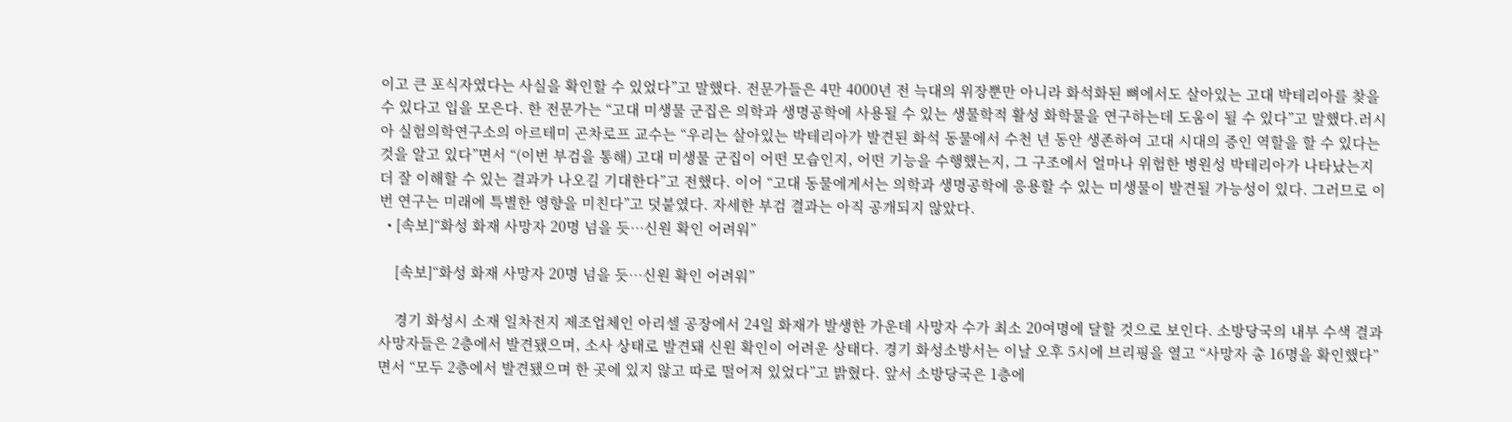이고 큰 포식자였다는 사실을 확인할 수 있었다”고 말했다. 전문가들은 4만 4000년 전 늑대의 위장뿐만 아니라 화석화된 뼈에서도 살아있는 고대 박테리아를 찾을 수 있다고 입을 모은다. 한 전문가는 “고대 미생물 군집은 의학과 생명공학에 사용될 수 있는 생물학적 활성 화학물을 연구하는데 도움이 될 수 있다”고 말했다.러시아 실험의학연구소의 아르테미 곤차로프 교수는 “우리는 살아있는 박테리아가 발견된 화석 동물에서 수천 년 동안 생존하여 고대 시대의 증인 역할을 할 수 있다는 것을 알고 있다”면서 “(이번 부검을 통해) 고대 미생물 군집이 어떤 모습인지, 어떤 기능을 수행했는지, 그 구조에서 얼마나 위험한 병원성 박테리아가 나타났는지 더 잘 이해할 수 있는 결과가 나오길 기대한다”고 전했다. 이어 “고대 동물에게서는 의학과 생명공학에 응용할 수 있는 미생물이 발견될 가능성이 있다. 그러므로 이번 연구는 미래에 특별한 영향을 미친다”고 덧붙였다. 자세한 부검 결과는 아직 공개되지 않았다.
  • [속보]“화성 화재 사망자 20명 넘을 듯…신원 확인 어려워”

    [속보]“화성 화재 사망자 20명 넘을 듯…신원 확인 어려워”

    경기 화성시 소재 일차전지 제조업체인 아리셀 공장에서 24일 화재가 발생한 가운데 사망자 수가 최소 20여명에 달할 것으로 보인다. 소방당국의 내부 수색 결과 사망자들은 2층에서 발견됐으며, 소사 상태로 발견돼 신원 확인이 어려운 상태다. 경기 화성소방서는 이날 오후 5시에 브리핑을 열고 “사망자 총 16명을 확인했다”면서 “모두 2층에서 발견됐으며 한 곳에 있지 않고 따로 떨어져 있었다”고 밝혔다. 앞서 소방당국은 1층에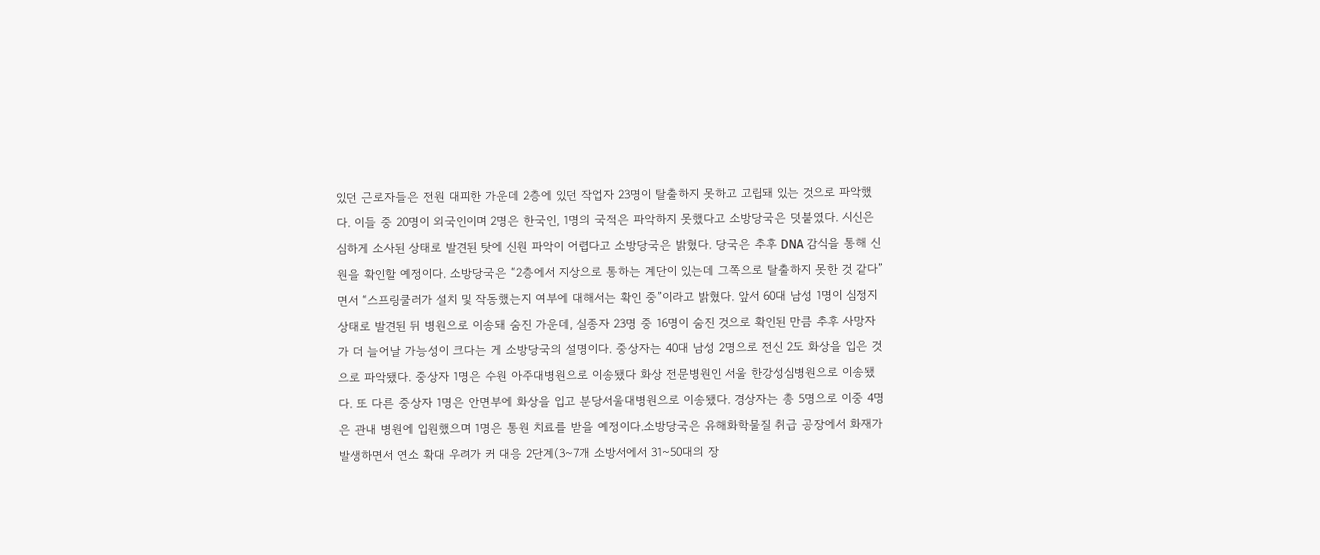있던 근로자들은 전원 대피한 가운데 2층에 있던 작업자 23명이 탈출하지 못하고 고립돼 있는 것으로 파악했다. 이들 중 20명이 외국인이며 2명은 한국인, 1명의 국적은 파악하지 못했다고 소방당국은 덧붙였다. 시신은 심하게 소사된 상태로 발견된 탓에 신원 파악이 어렵다고 소방당국은 밝혔다. 당국은 추후 DNA 감식을 통해 신원을 확인할 예정이다. 소방당국은 “2층에서 지상으로 통하는 계단이 있는데 그쪽으로 탈출하지 못한 것 같다”면서 “스프링쿨러가 설치 및 작동했는지 여부에 대해서는 확인 중”이라고 밝혔다. 앞서 60대 남성 1명이 심정지 상태로 발견된 뒤 병원으로 이송돼 숨진 가운데, 실종자 23명 중 16명이 숨진 것으로 확인된 만큼 추후 사망자가 더 늘어날 가능성이 크다는 게 소방당국의 설명이다. 중상자는 40대 남성 2명으로 전신 2도 화상을 입은 것으로 파악됐다. 중상자 1명은 수원 아주대병원으로 이송됐다 화상 전문병원인 서울 한강성심병원으로 이송됐다. 또 다른 중상자 1명은 안면부에 화상을 입고 분당서울대병원으로 이송됐다. 경상자는 총 5명으로 이중 4명은 관내 병원에 입원했으며 1명은 통원 치료를 받을 예정이다.소방당국은 유해화학물질 취급 공장에서 화재가 발생하면서 연소 확대 우려가 커 대응 2단계(3~7개 소방서에서 31~50대의 장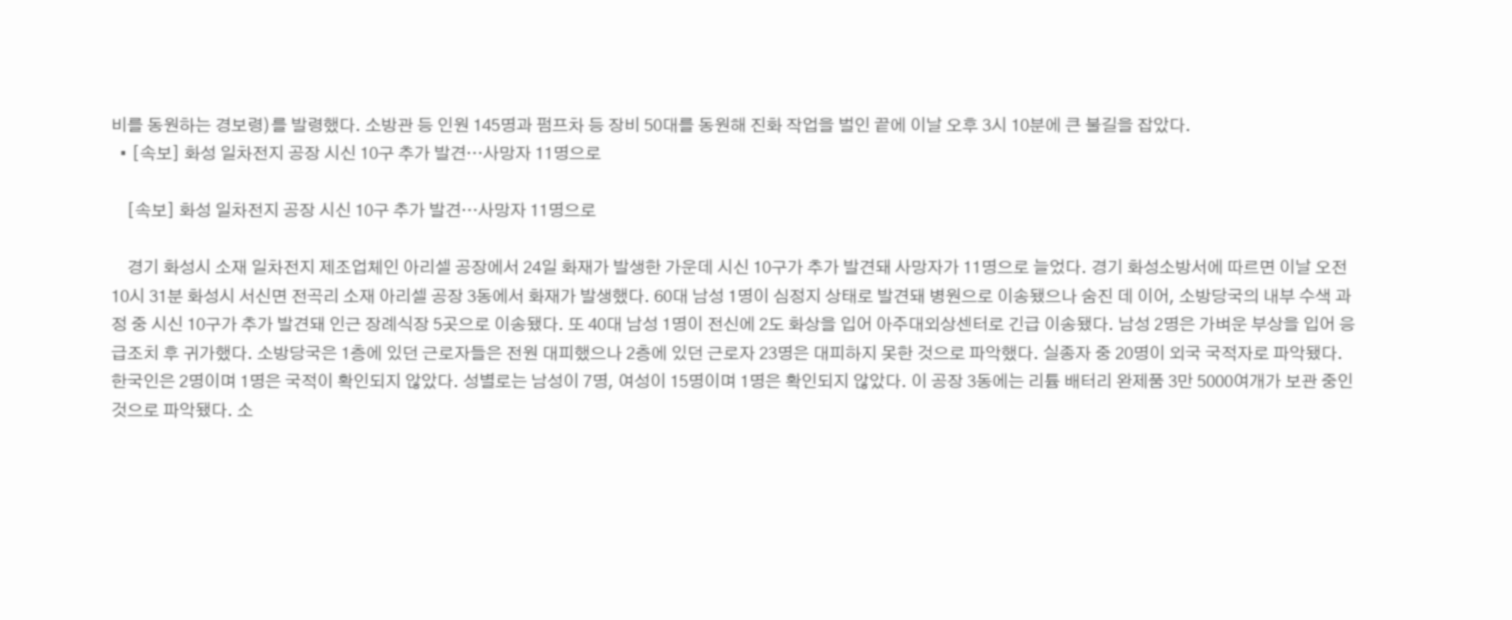비를 동원하는 경보령)를 발령했다. 소방관 등 인원 145명과 펌프차 등 장비 50대를 동원해 진화 작업을 벌인 끝에 이날 오후 3시 10분에 큰 불길을 잡았다.
  • [속보] 화성 일차전지 공장 시신 10구 추가 발견…사망자 11명으로

    [속보] 화성 일차전지 공장 시신 10구 추가 발견…사망자 11명으로

    경기 화성시 소재 일차전지 제조업체인 아리셀 공장에서 24일 화재가 발생한 가운데 시신 10구가 추가 발견돼 사망자가 11명으로 늘었다. 경기 화성소방서에 따르면 이날 오전 10시 31분 화성시 서신면 전곡리 소재 아리셀 공장 3동에서 화재가 발생했다. 60대 남성 1명이 심정지 상태로 발견돼 병원으로 이송됐으나 숨진 데 이어, 소방당국의 내부 수색 과정 중 시신 10구가 추가 발견돼 인근 장례식장 5곳으로 이송됐다. 또 40대 남성 1명이 전신에 2도 화상을 입어 아주대외상센터로 긴급 이송됐다. 남성 2명은 가벼운 부상을 입어 응급조치 후 귀가했다. 소방당국은 1층에 있던 근로자들은 전원 대피했으나 2층에 있던 근로자 23명은 대피하지 못한 것으로 파악했다. 실종자 중 20명이 외국 국적자로 파악됐다. 한국인은 2명이며 1명은 국적이 확인되지 않았다. 성별로는 남성이 7명, 여성이 15명이며 1명은 확인되지 않았다. 이 공장 3동에는 리튬 배터리 완제품 3만 5000여개가 보관 중인 것으로 파악됐다. 소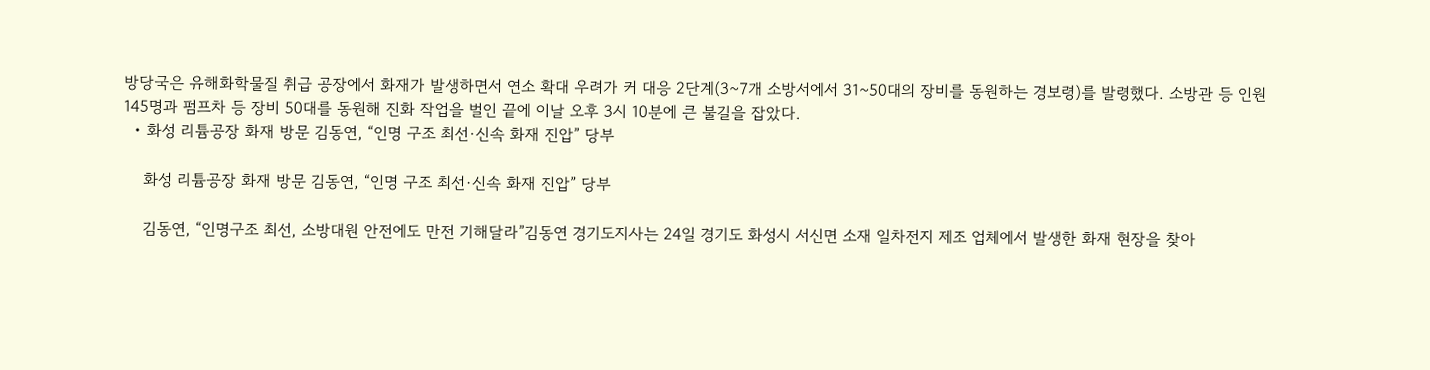방당국은 유해화학물질 취급 공장에서 화재가 발생하면서 연소 확대 우려가 커 대응 2단계(3~7개 소방서에서 31~50대의 장비를 동원하는 경보령)를 발령했다. 소방관 등 인원 145명과 펌프차 등 장비 50대를 동원해 진화 작업을 벌인 끝에 이날 오후 3시 10분에 큰 불길을 잡았다.
  • 화성 리튬공장 화재 방문 김동연, “인명 구조 최선·신속 화재 진압” 당부

    화성 리튬공장 화재 방문 김동연, “인명 구조 최선·신속 화재 진압” 당부

    김동연, “인명구조 최선, 소방대원 안전에도 만전 기해달라”김동연 경기도지사는 24일 경기도 화성시 서신면 소재 일차전지 제조 업체에서 발생한 화재 현장을 찾아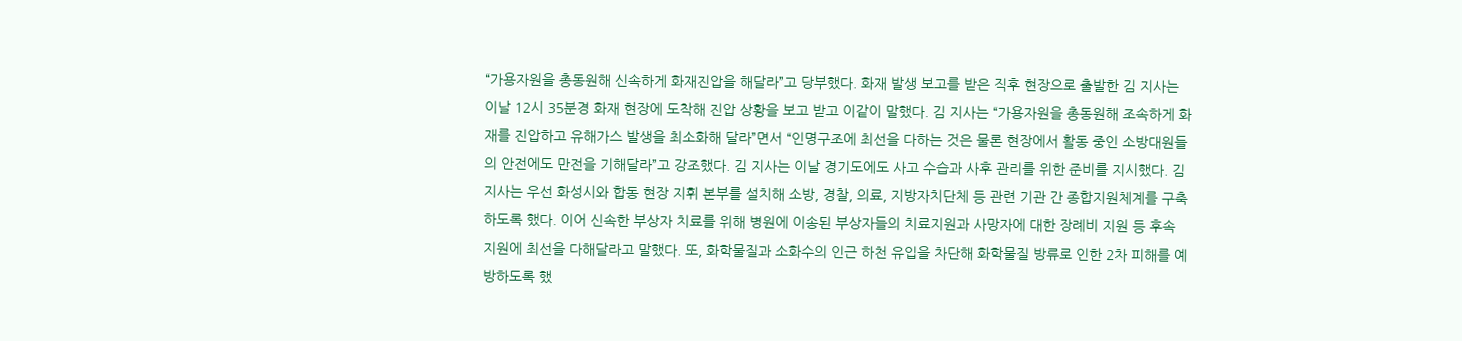“가용자원을 총동원해 신속하게 화재진압을 해달라”고 당부했다. 화재 발생 보고를 받은 직후 현장으로 출발한 김 지사는 이날 12시 35분경 화재 현장에 도착해 진압 상황을 보고 받고 이같이 말했다. 김 지사는 “가용자원을 총동원해 조속하게 화재를 진압하고 유해가스 발생을 최소화해 달라”면서 “인명구조에 최선을 다하는 것은 물론 현장에서 활동 중인 소방대원들의 안전에도 만전을 기해달라”고 강조했다. 김 지사는 이날 경기도에도 사고 수습과 사후 관리를 위한 준비를 지시했다. 김 지사는 우선 화성시와 합동 현장 지휘 본부를 설치해 소방, 경찰, 의료, 지방자치단체 등 관련 기관 간 종합지원체계를 구축하도록 했다. 이어 신속한 부상자 치료를 위해 병원에 이송된 부상자들의 치료지원과 사망자에 대한 장례비 지원 등 후속 지원에 최선을 다해달라고 말했다. 또, 화학물질과 소화수의 인근 하천 유입을 차단해 화학물질 방류로 인한 2차 피해를 예방하도록 했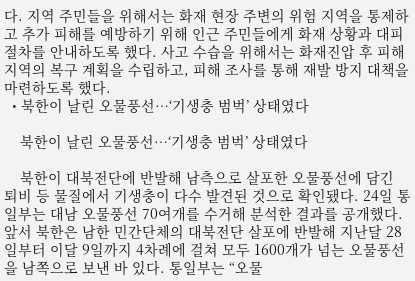다. 지역 주민들을 위해서는 화재 현장 주변의 위험 지역을 통제하고 추가 피해를 예방하기 위해 인근 주민들에게 화재 상황과 대피 절차를 안내하도록 했다. 사고 수습을 위해서는 화재진압 후 피해 지역의 복구 계획을 수립하고, 피해 조사를 통해 재발 방지 대책을 마련하도록 했다.
  • 북한이 날린 오물풍선…‘기생충 범벅’ 상태였다

    북한이 날린 오물풍선…‘기생충 범벅’ 상태였다

    북한이 대북전단에 반발해 남측으로 살포한 오물풍선에 담긴 퇴비 등 물질에서 기생충이 다수 발견된 것으로 확인됐다. 24일 통일부는 대남 오물풍선 70여개를 수거해 분석한 결과를 공개했다. 앞서 북한은 남한 민간단체의 대북전단 살포에 반발해 지난달 28일부터 이달 9일까지 4차례에 걸쳐 모두 1600개가 넘는 오물풍선을 남쪽으로 보낸 바 있다. 통일부는 “오물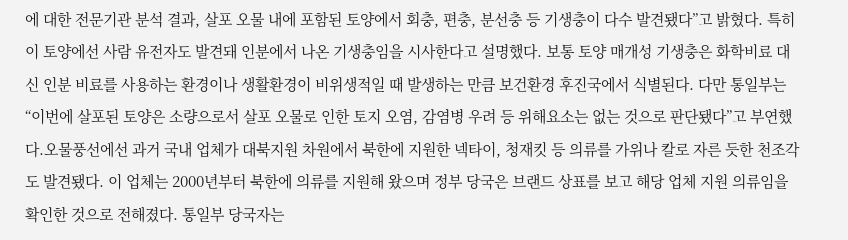에 대한 전문기관 분석 결과, 살포 오물 내에 포함된 토양에서 회충, 편충, 분선충 등 기생충이 다수 발견됐다”고 밝혔다. 특히 이 토양에선 사람 유전자도 발견돼 인분에서 나온 기생충임을 시사한다고 설명했다. 보통 토양 매개성 기생충은 화학비료 대신 인분 비료를 사용하는 환경이나 생활환경이 비위생적일 때 발생하는 만큼 보건환경 후진국에서 식별된다. 다만 통일부는 “이번에 살포된 토양은 소량으로서 살포 오물로 인한 토지 오염, 감염병 우려 등 위해요소는 없는 것으로 판단됐다”고 부연했다.오물풍선에선 과거 국내 업체가 대북지원 차원에서 북한에 지원한 넥타이, 청재킷 등 의류를 가위나 칼로 자른 듯한 천조각도 발견됐다. 이 업체는 2000년부터 북한에 의류를 지원해 왔으며 정부 당국은 브랜드 상표를 보고 해당 업체 지원 의류임을 확인한 것으로 전해졌다. 통일부 당국자는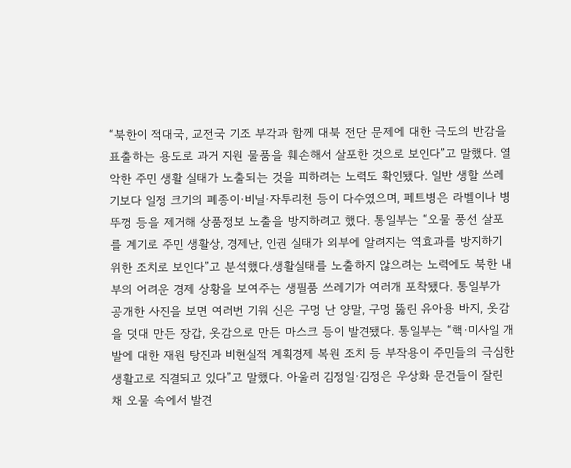“북한이 적대국, 교전국 기조 부각과 함께 대북 전단 문제에 대한 극도의 반감을 표출하는 용도로 과거 지원 물품을 훼손해서 살포한 것으로 보인다”고 말했다. 열악한 주민 생활 실태가 노출되는 것을 피하려는 노력도 확인됐다. 일반 생할 쓰레기보다 일정 크기의 폐종이·비닐·자투리천 등이 다수였으며, 페트병은 라벨이나 병뚜껑 등을 제거해 상품정보 노출을 방지하려고 했다. 통일부는 “오물 풍선 살포를 계기로 주민 생활상, 경제난, 인권 실태가 외부에 알려지는 역효과를 방지하기 위한 조치로 보인다”고 분석했다.생활실태를 노출하지 않으려는 노력에도 북한 내부의 어려운 경제 상황을 보여주는 생필품 쓰레기가 여러개 포착됐다. 통일부가 공개한 사진을 보면 여러번 기워 신은 구멍 난 양말, 구멍 뚫린 유아용 바지, 옷감을 덧대 만든 장갑, 옷감으로 만든 마스크 등이 발견됐다. 통일부는 “핵·미사일 개발에 대한 재원 탕진과 비현실적 계획경제 복원 조치 등 부작용이 주민들의 극심한 생활고로 직결되고 있다”고 말했다. 아울러 김정일·김정은 우상화 문건들이 잘린 채 오물 속에서 발견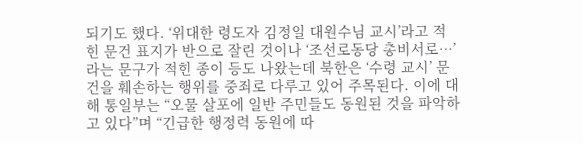되기도 했다. ‘위대한 령도자 김정일 대원수님 교시’라고 적힌 문건 표지가 반으로 잘린 것이나 ‘조선로동당 총비서로…’라는 문구가 적힌 종이 등도 나왔는데 북한은 ‘수령 교시’ 문건을 훼손하는 행위를 중죄로 다루고 있어 주목된다. 이에 대해 통일부는 “오물 살포에 일반 주민들도 동원된 것을 파악하고 있다”며 “긴급한 행정력 동원에 따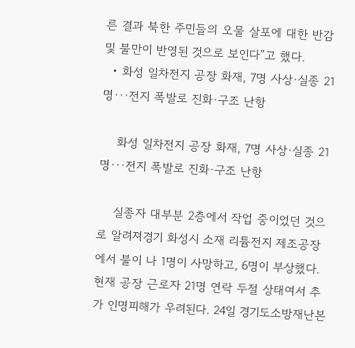른 결과 북한 주민들의 오물 살포에 대한 반감 및 불만이 반영된 것으로 보인다”고 했다.
  • 화성 일차전지 공장 화재, 7명 사상·실종 21명···전지 폭발로 진화·구조 난항

    화성 일차전지 공장 화재, 7명 사상·실종 21명···전지 폭발로 진화·구조 난항

    실종자 대부분 2층에서 작업 중이었던 것으로 알려져경기 화성시 소재 리튬전지 제조공장에서 불이 나 1명이 사망하고, 6명이 부상했다. 현재 공장 근로자 21명 연락 두절 상태여서 추가 인명피해가 우려된다. 24일 경기도소방재난본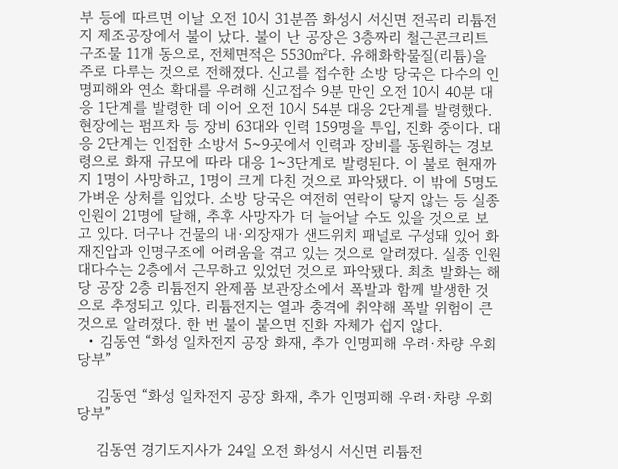부 등에 따르면 이날 오전 10시 31분쯤 화성시 서신면 전곡리 리튬전지 제조공장에서 불이 났다. 불이 난 공장은 3층짜리 철근콘크리트 구조물 11개 동으로, 전체면적은 5530㎡다. 유해화학물질(리튬)을 주로 다루는 것으로 전해졌다. 신고를 접수한 소방 당국은 다수의 인명피해와 연소 확대를 우려해 신고접수 9분 만인 오전 10시 40분 대응 1단계를 발령한 데 이어 오전 10시 54분 대응 2단계를 발령했다. 현장에는 펌프차 등 장비 63대와 인력 159명을 투입, 진화 중이다. 대응 2단계는 인접한 소방서 5~9곳에서 인력과 장비를 동원하는 경보령으로 화재 규모에 따라 대응 1~3단계로 발령된다. 이 불로 현재까지 1명이 사망하고, 1명이 크게 다친 것으로 파악됐다. 이 밖에 5명도 가벼운 상처를 입었다. 소방 당국은 여전히 연락이 닿지 않는 등 실종 인원이 21명에 달해, 추후 사망자가 더 늘어날 수도 있을 것으로 보고 있다. 더구나 건물의 내·외장재가 샌드위치 패널로 구성돼 있어 화재진압과 인명구조에 어려움을 겪고 있는 것으로 알려졌다. 실종 인원 대다수는 2층에서 근무하고 있었던 것으로 파악됐다. 최초 발화는 해당 공장 2층 리튬전지 완제품 보관장소에서 폭발과 함께 발생한 것으로 추정되고 있다. 리튬전지는 열과 충격에 취약해 폭발 위험이 큰 것으로 알려졌다. 한 번 불이 붙으면 진화 자체가 쉽지 않다.
  • 김동연 “화성 일차전지 공장 화재, 추가 인명피해 우려·차량 우회 당부”

    김동연 “화성 일차전지 공장 화재, 추가 인명피해 우려·차량 우회 당부”

    김동연 경기도지사가 24일 오전 화성시 서신면 리튬전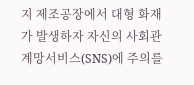지 제조공장에서 대형 화재가 발생하자 자신의 사회관계망서비스(SNS)에 주의를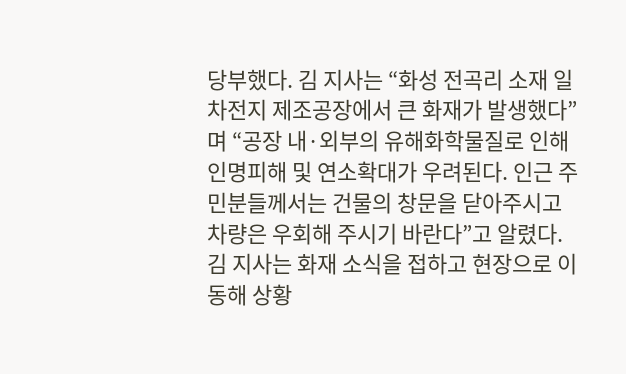당부했다. 김 지사는 “화성 전곡리 소재 일차전지 제조공장에서 큰 화재가 발생했다”며 “공장 내·외부의 유해화학물질로 인해 인명피해 및 연소확대가 우려된다. 인근 주민분들께서는 건물의 창문을 닫아주시고 차량은 우회해 주시기 바란다”고 알렸다. 김 지사는 화재 소식을 접하고 현장으로 이동해 상황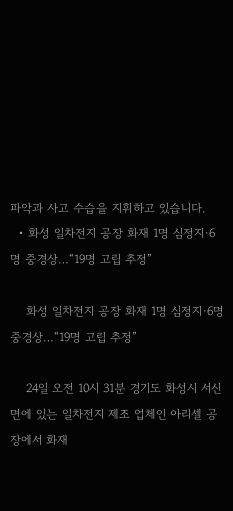파악과 사고 수습을 지휘하고 있습니다.
  • 화성 일차전지 공장 화재 1명 심정지·6명 중경상…“19명 고립 추정”

    화성 일차전지 공장 화재 1명 심정지·6명 중경상…“19명 고립 추정”

    24일 오전 10시 31분 경기도 화성시 서신면에 있는 일차전지 제조 업체인 아리셀 공장에서 화재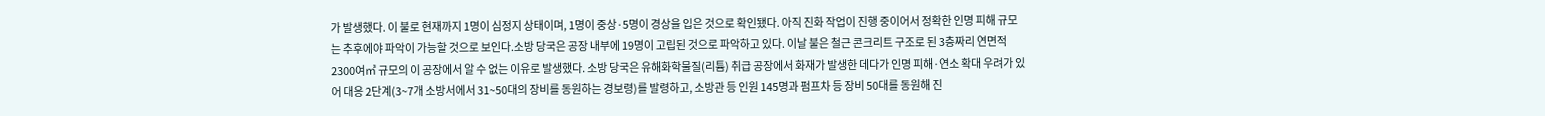가 발생했다. 이 불로 현재까지 1명이 심정지 상태이며, 1명이 중상·5명이 경상을 입은 것으로 확인됐다. 아직 진화 작업이 진행 중이어서 정확한 인명 피해 규모는 추후에야 파악이 가능할 것으로 보인다.소방 당국은 공장 내부에 19명이 고립된 것으로 파악하고 있다. 이날 불은 철근 콘크리트 구조로 된 3층짜리 연면적 2300여㎡ 규모의 이 공장에서 알 수 없는 이유로 발생했다. 소방 당국은 유해화학물질(리튬) 취급 공장에서 화재가 발생한 데다가 인명 피해·연소 확대 우려가 있어 대응 2단계(3~7개 소방서에서 31~50대의 장비를 동원하는 경보령)를 발령하고, 소방관 등 인원 145명과 펌프차 등 장비 50대를 동원해 진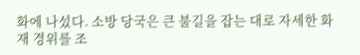화에 나섰다. 소방 당국은 큰 불길을 잡는 대로 자세한 화재 경위를 조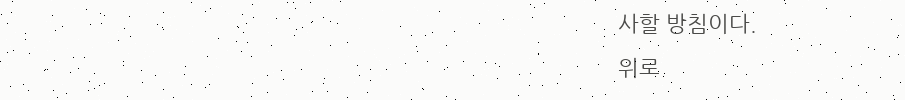사할 방침이다.
위로